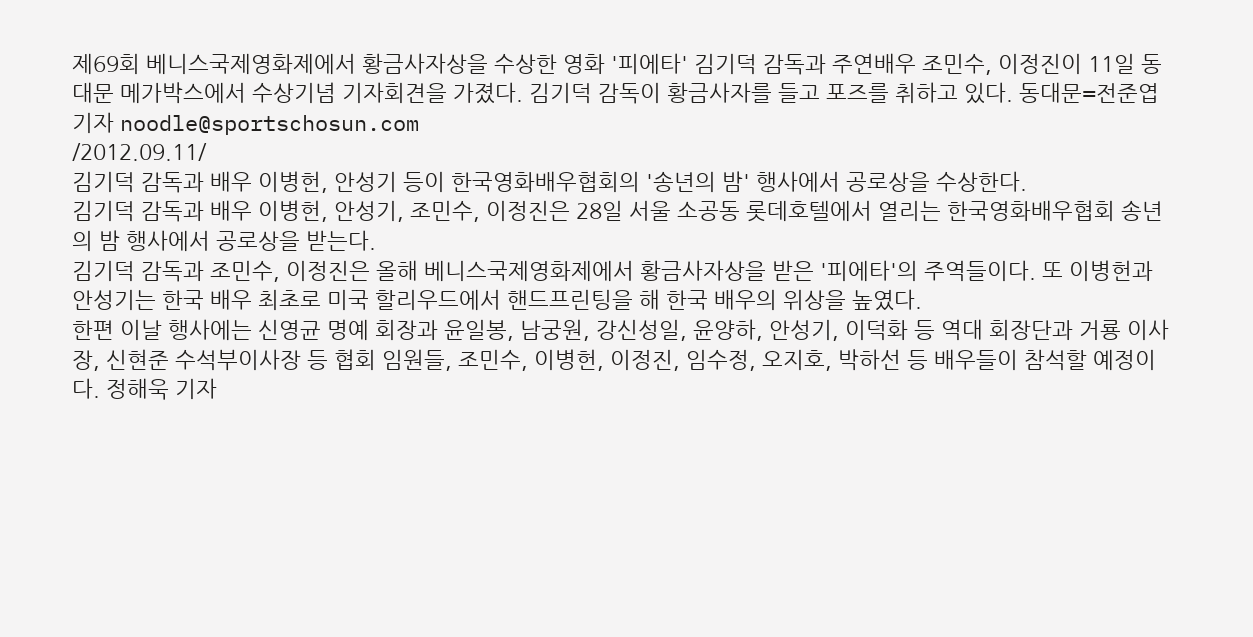제69회 베니스국제영화제에서 황금사자상을 수상한 영화 '피에타' 김기덕 감독과 주연배우 조민수, 이정진이 11일 동대문 메가박스에서 수상기념 기자회견을 가졌다. 김기덕 감독이 황금사자를 들고 포즈를 취하고 있다. 동대문=전준엽 기자 noodle@sportschosun.com
/2012.09.11/
김기덕 감독과 배우 이병헌, 안성기 등이 한국영화배우협회의 '송년의 밤' 행사에서 공로상을 수상한다.
김기덕 감독과 배우 이병헌, 안성기, 조민수, 이정진은 28일 서울 소공동 롯데호텔에서 열리는 한국영화배우협회 송년의 밤 행사에서 공로상을 받는다.
김기덕 감독과 조민수, 이정진은 올해 베니스국제영화제에서 황금사자상을 받은 '피에타'의 주역들이다. 또 이병헌과 안성기는 한국 배우 최초로 미국 할리우드에서 핸드프린팅을 해 한국 배우의 위상을 높였다.
한편 이날 행사에는 신영균 명예 회장과 윤일봉, 남궁원, 강신성일, 윤양하, 안성기, 이덕화 등 역대 회장단과 거룡 이사장, 신현준 수석부이사장 등 협회 임원들, 조민수, 이병헌, 이정진, 임수정, 오지호, 박하선 등 배우들이 참석할 예정이다. 정해욱 기자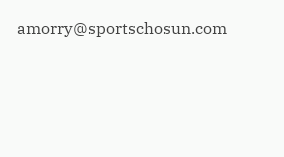amorry@sportschosun.com